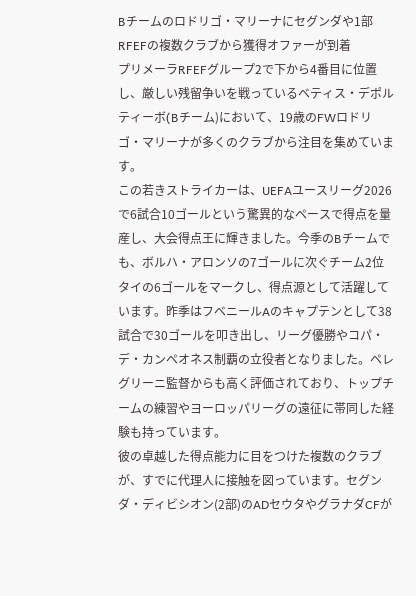Bチームのロドリゴ・マリーナにセグンダや1部RFEFの複数クラブから獲得オファーが到着
プリメーラRFEFグループ2で下から4番目に位置し、厳しい残留争いを戦っているベティス・デポルティーボ(Bチーム)において、19歳のFWロドリゴ・マリーナが多くのクラブから注目を集めています。
この若きストライカーは、UEFAユースリーグ2026で6試合10ゴールという驚異的なペースで得点を量産し、大会得点王に輝きました。今季のBチームでも、ボルハ・アロンソの7ゴールに次ぐチーム2位タイの6ゴールをマークし、得点源として活躍しています。昨季はフベニールAのキャプテンとして38試合で30ゴールを叩き出し、リーグ優勝やコパ・デ・カンペオネス制覇の立役者となりました。ペレグリーニ監督からも高く評価されており、トップチームの練習やヨーロッパリーグの遠征に帯同した経験も持っています。
彼の卓越した得点能力に目をつけた複数のクラブが、すでに代理人に接触を図っています。セグンダ・ディビシオン(2部)のADセウタやグラナダCFが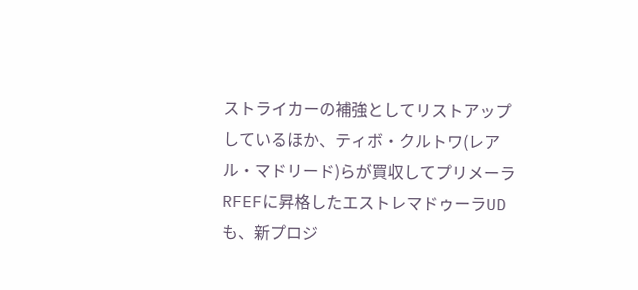ストライカーの補強としてリストアップしているほか、ティボ・クルトワ(レアル・マドリード)らが買収してプリメーラRFEFに昇格したエストレマドゥーラUDも、新プロジ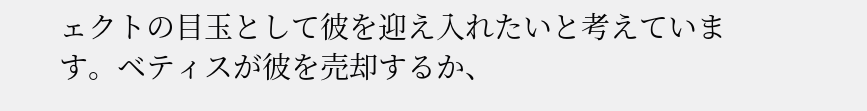ェクトの目玉として彼を迎え入れたいと考えています。ベティスが彼を売却するか、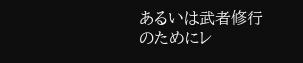あるいは武者修行のためにレ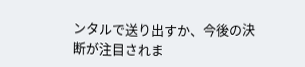ンタルで送り出すか、今後の決断が注目されま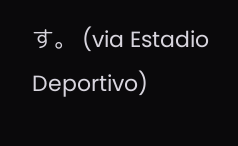す。 (via Estadio Deportivo)